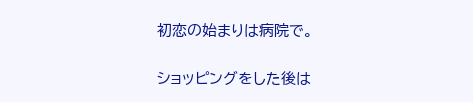初恋の始まりは病院で。

ショッピングをした後は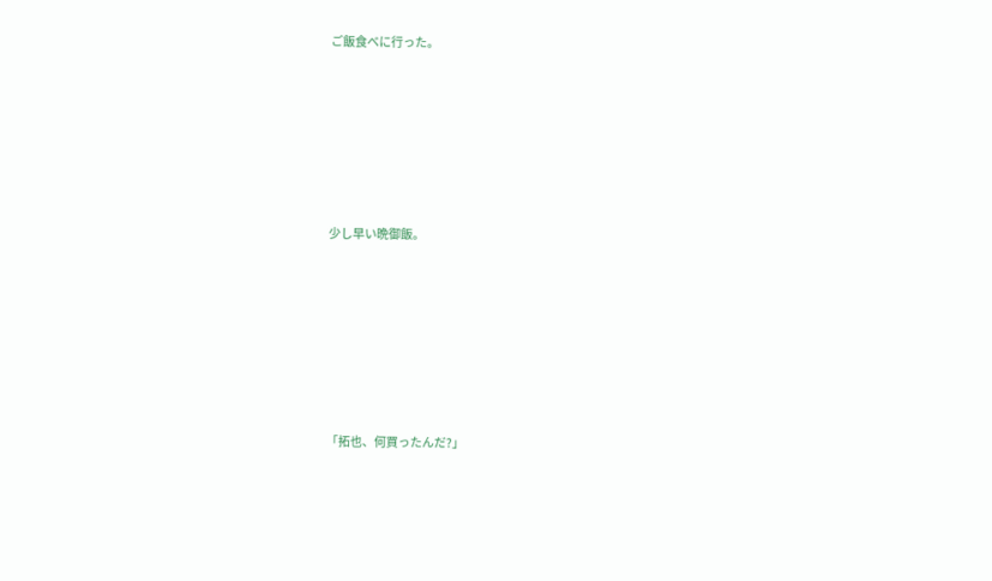ご飯食べに行った。











少し早い晩御飯。












「拓也、何買ったんだ?」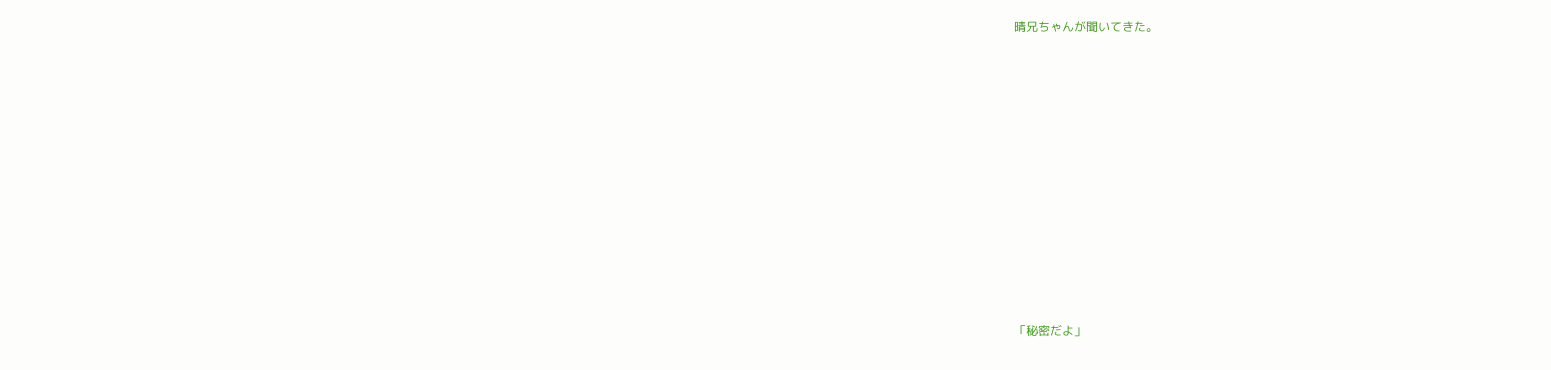晴兄ちゃんが聞いてきた。












「秘密だよ」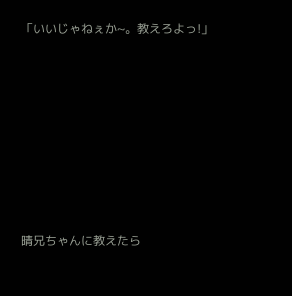「いいじゃねぇか~。教えろよっ!」













晴兄ちゃんに教えたら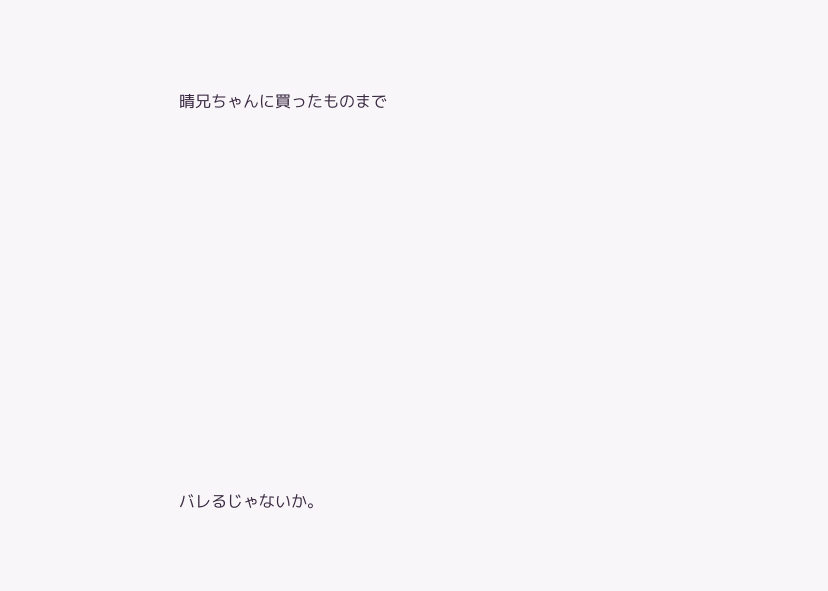晴兄ちゃんに買ったものまで












バレるじゃないか。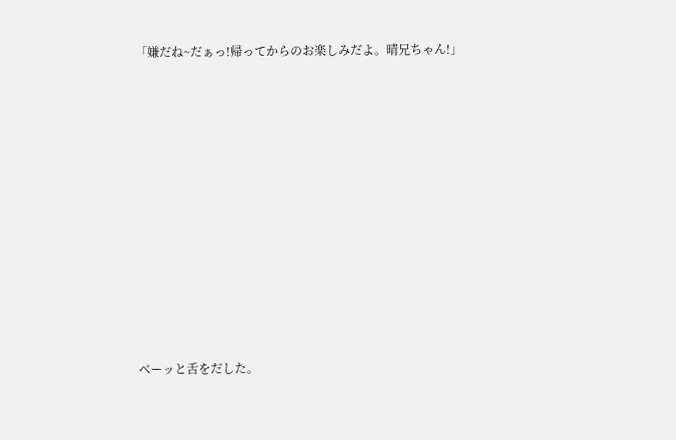「嫌だね~だぁっ!帰ってからのお楽しみだよ。晴兄ちゃん!」












ベーッと舌をだした。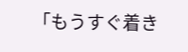「もうすぐ着き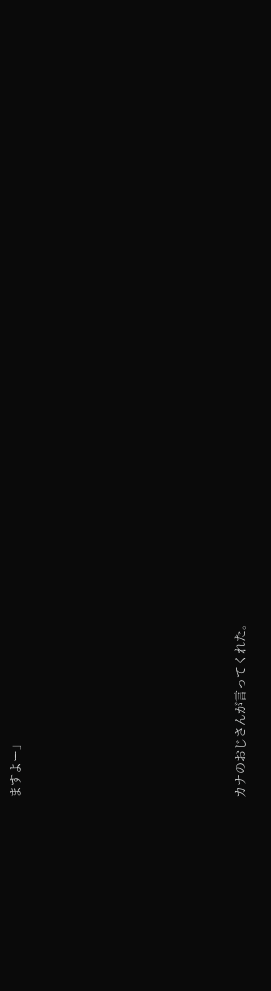ますよー」











カナのおじさんが言ってくれた。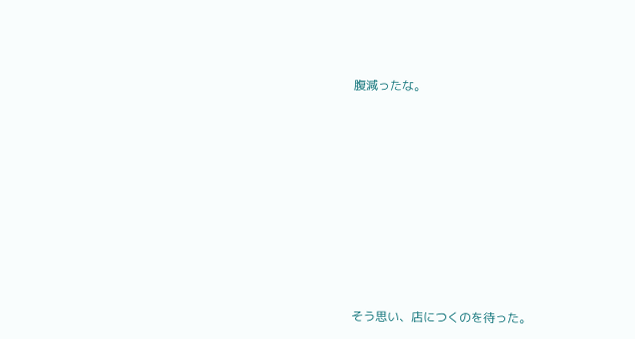腹減ったな。










そう思い、店につくのを待った。